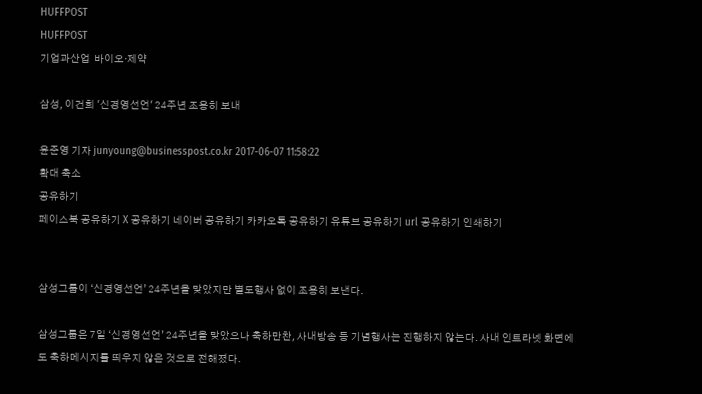HUFFPOST
HUFFPOST
기업과산업  바이오·제약

삼성, 이건희 '신경영선언' 24주년 조용히 보내

윤준영 기자 junyoung@businesspost.co.kr 2017-06-07 11:58:22
확대 축소
공유하기
페이스북 공유하기 X 공유하기 네이버 공유하기 카카오톡 공유하기 유튜브 공유하기 url 공유하기 인쇄하기


삼성그룹이 ‘신경영선언’ 24주년을 맞았지만 별도행사 없이 조용히 보낸다.

삼성그룹은 7일 ‘신경영선언’ 24주년을 맞았으나 축하만찬, 사내방송 등 기념행사는 진행하지 않는다. 사내 인트라넷 화면에도 축하메시지를 띄우지 않은 것으로 전해졌다.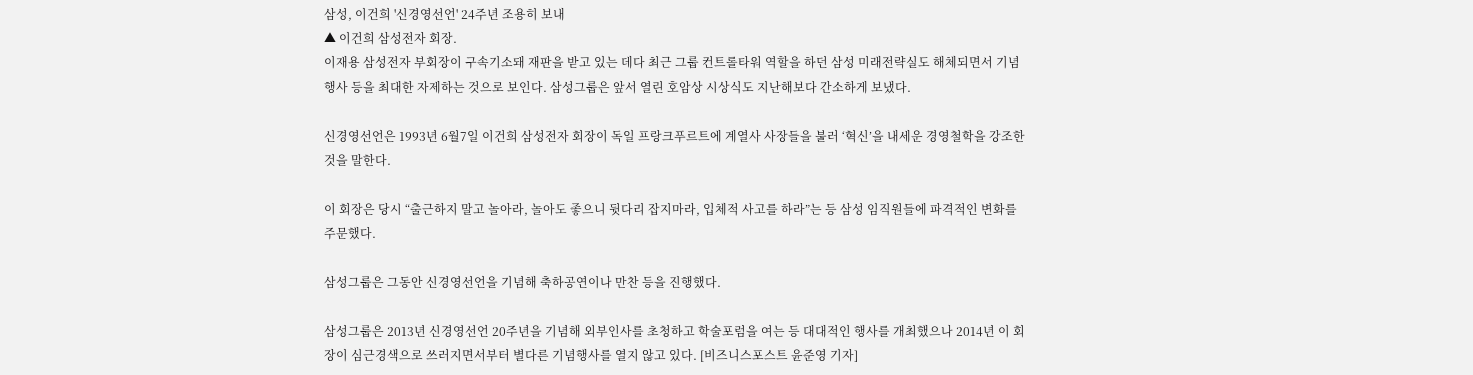삼성, 이건희 '신경영선언' 24주년 조용히 보내
▲ 이건희 삼성전자 회장.
이재용 삼성전자 부회장이 구속기소돼 재판을 받고 있는 데다 최근 그룹 컨트롤타워 역할을 하던 삼성 미래전략실도 해체되면서 기념행사 등을 최대한 자제하는 것으로 보인다. 삼성그룹은 앞서 열린 호암상 시상식도 지난해보다 간소하게 보냈다.

신경영선언은 1993년 6월7일 이건희 삼성전자 회장이 독일 프랑크푸르트에 계열사 사장들을 불러 ‘혁신’을 내세운 경영철학을 강조한 것을 말한다.

이 회장은 당시 “출근하지 말고 놀아라, 놀아도 좋으니 뒷다리 잡지마라, 입체적 사고를 하라”는 등 삼성 임직원들에 파격적인 변화를 주문했다.

삼성그룹은 그동안 신경영선언을 기념해 축하공연이나 만찬 등을 진행했다.

삼성그룹은 2013년 신경영선언 20주년을 기념해 외부인사를 초청하고 학술포럼을 여는 등 대대적인 행사를 개최했으나 2014년 이 회장이 심근경색으로 쓰러지면서부터 별다른 기념행사를 열지 않고 있다. [비즈니스포스트 윤준영 기자]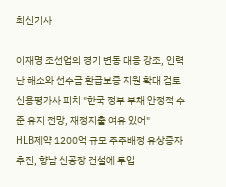최신기사

이재명 조선업의 경기 변동 대응 강조, 인력난 해소와 선수금 환급보증 지원 확대 검토
신용평가사 피치 "한국 정부 부채 안정적 수준 유지 전망, 재정지출 여유 있어"
HLB제약 1200억 규모 주주배정 유상증자 추진, 향남 신공장 건설에 투입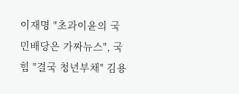이재명 "초과이윤의 국민배당은 가짜뉴스", 국힘 "결국 청년부채" 김용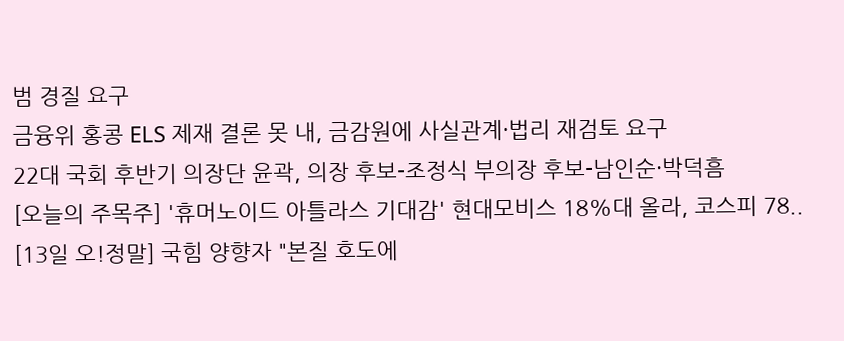범 경질 요구
금융위 홍콩 ELS 제재 결론 못 내, 금감원에 사실관계·법리 재검토 요구
22대 국회 후반기 의장단 윤곽, 의장 후보-조정식 부의장 후보-남인순·박덕흠
[오늘의 주목주] '휴머노이드 아틀라스 기대감' 현대모비스 18%대 올라, 코스피 78..
[13일 오!정말] 국힘 양향자 "본질 호도에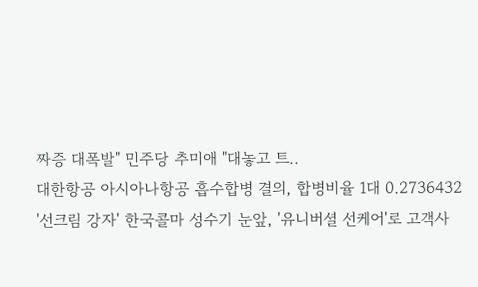짜증 대폭발" 민주당 추미애 "대놓고 트..
대한항공 아시아나항공 흡수합병 결의, 합병비율 1대 0.2736432
'선크림 강자' 한국콜마 성수기 눈앞, '유니버셜 선케어'로 고객사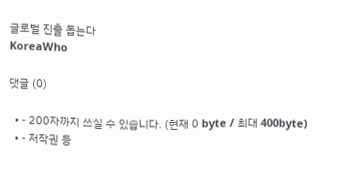글로벌 진출 돕는다
KoreaWho

댓글 (0)

  • - 200자까지 쓰실 수 있습니다. (현재 0 byte / 최대 400byte)
  • - 저작권 등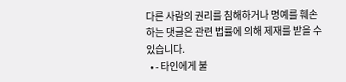다른 사람의 권리를 침해하거나 명예를 훼손하는 댓글은 관련 법률에 의해 제재를 받을 수 있습니다.
  • - 타인에게 불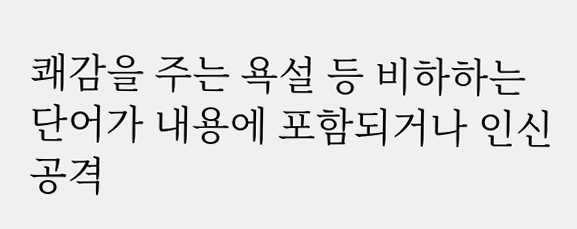쾌감을 주는 욕설 등 비하하는 단어가 내용에 포함되거나 인신공격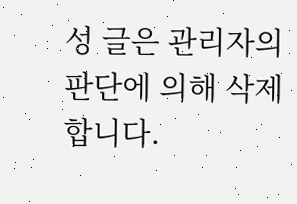성 글은 관리자의 판단에 의해 삭제 합니다.